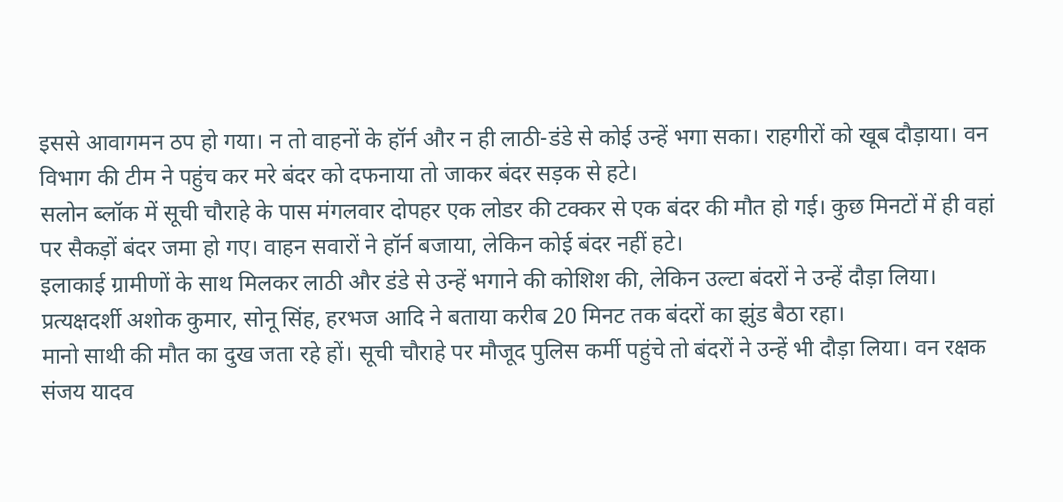इससे आवागमन ठप हो गया। न तो वाहनों के हॉर्न और न ही लाठी-डंडे से कोई उन्हें भगा सका। राहगीरों को खूब दौड़ाया। वन विभाग की टीम ने पहुंच कर मरे बंदर को दफनाया तो जाकर बंदर सड़क से हटे।
सलोन ब्लॉक में सूची चौराहे के पास मंगलवार दोपहर एक लोडर की टक्कर से एक बंदर की मौत हो गई। कुछ मिनटों में ही वहां पर सैकड़ों बंदर जमा हो गए। वाहन सवारों ने हॉर्न बजाया, लेकिन कोई बंदर नहीं हटे।
इलाकाई ग्रामीणों के साथ मिलकर लाठी और डंडे से उन्हें भगाने की कोशिश की, लेकिन उल्टा बंदरों ने उन्हें दौड़ा लिया। प्रत्यक्षदर्शी अशोक कुमार, सोनू सिंह, हरभज आदि ने बताया करीब 20 मिनट तक बंदरों का झुंड बैठा रहा।
मानो साथी की मौत का दुख जता रहे हों। सूची चौराहे पर मौजूद पुलिस कर्मी पहुंचे तो बंदरों ने उन्हें भी दौड़ा लिया। वन रक्षक संजय यादव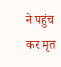ने पहुंच कर मृत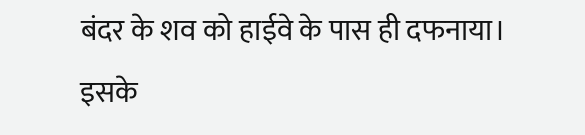बंदर के शव को हाईवे के पास ही दफनाया। इसके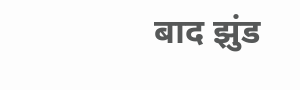बाद झुंड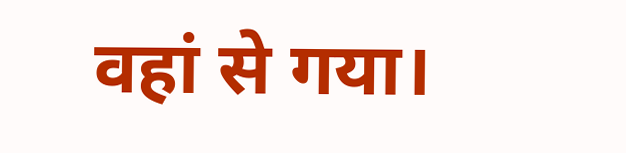वहां से गया।